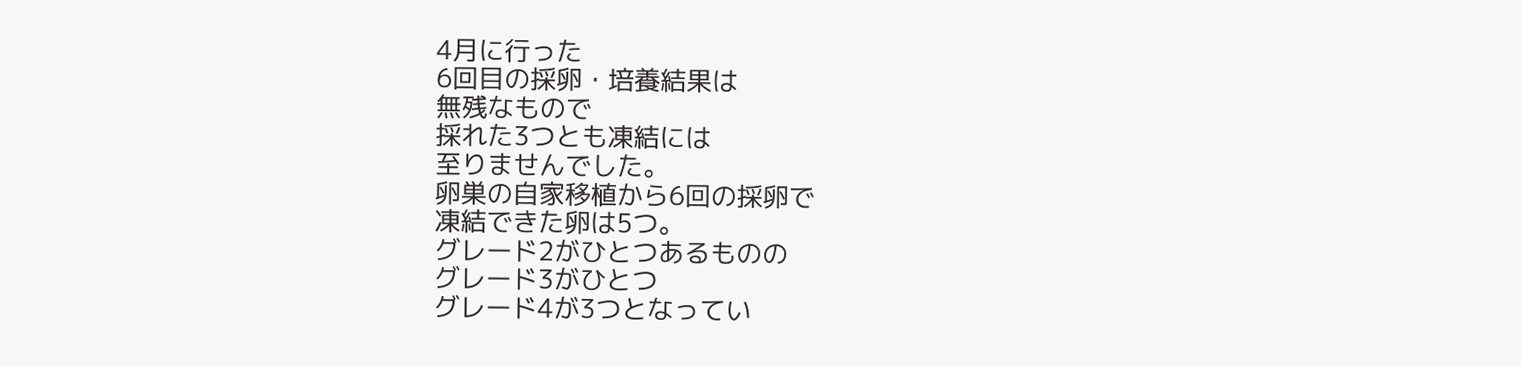4月に行った
6回目の採卵・培養結果は
無残なもので
採れた3つとも凍結には
至りませんでした。
卵巣の自家移植から6回の採卵で
凍結できた卵は5つ。
グレード2がひとつあるものの
グレード3がひとつ
グレード4が3つとなってい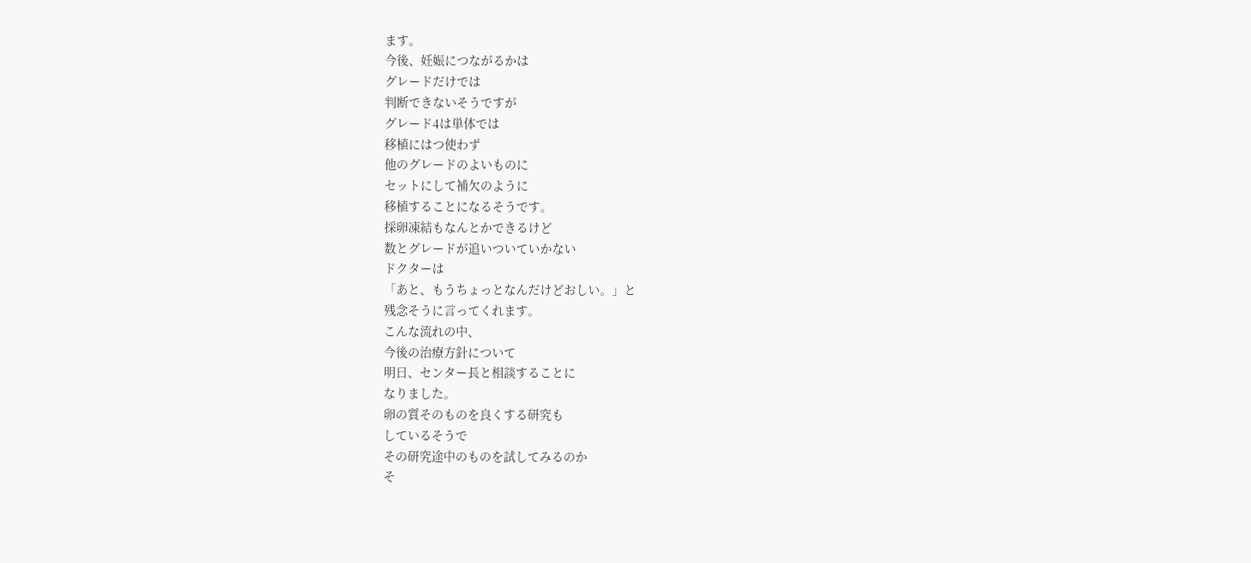ます。
今後、妊娠につながるかは
グレードだけでは
判断できないそうですが
グレード4は単体では
移植にはつ使わず
他のグレードのよいものに
セットにして補欠のように
移植することになるそうです。
採卵凍結もなんとかできるけど
数とグレードが追いついていかない
ドクターは
「あと、もうちょっとなんだけどおしい。」と
残念そうに言ってくれます。
こんな流れの中、
今後の治療方針について
明日、センター長と相談することに
なりました。
卵の質そのものを良くする研究も
しているそうで
その研究途中のものを試してみるのか
そ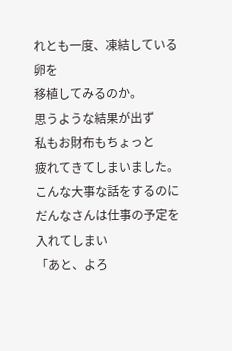れとも一度、凍結している卵を
移植してみるのか。
思うような結果が出ず
私もお財布もちょっと
疲れてきてしまいました。
こんな大事な話をするのに
だんなさんは仕事の予定を入れてしまい
「あと、よろ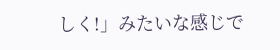しく!」みたいな感じで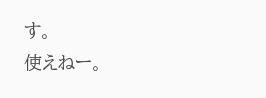す。
使えねー。